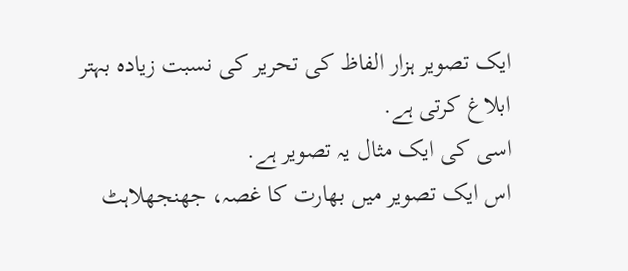ایک تصویر ہزار الفاظ کی تحریر کی نسبت زیادہ بہتر ابلاغ کرتی ہے.
اسی کی ایک مثال یہ تصویر ہے.
اس ایک تصویر میں بھارت کا غصہ، جھنجھلاہٹ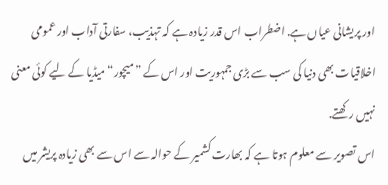اور پریشانی عیاں ہے. اضطراب اس قدر زیادہ ہے کہ تہذیب، سفارتی آداب اور عمومی اخلاقیات بھی دنیا کی سب سے بڑی جمہوریت اور اس کے ”میچور“ میڈیا کے لیے کوئی معنی نہیں رکھتے.
اس تصویر سے معلوم ہوتا ہے کہ بھارت کشمیر کے حوالہ سے اس سے بھی زیادہ پریشر میں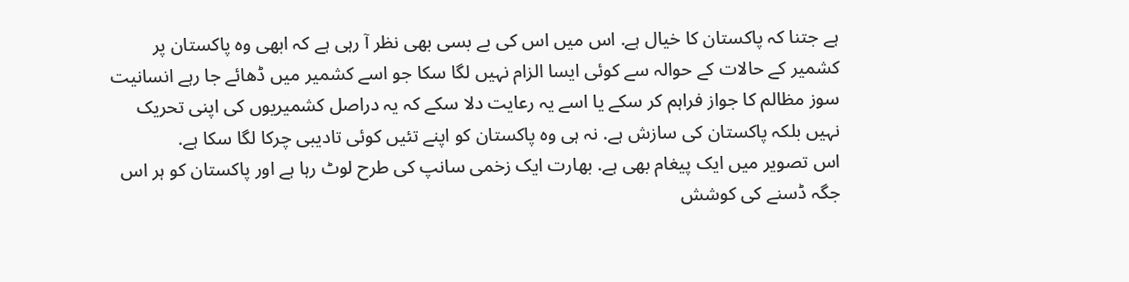ہے جتنا کہ پاکستان کا خیال ہے. اس میں اس کی بے بسی بھی نظر آ رہی ہے کہ ابھی وہ پاکستان پر کشمیر کے حالات کے حوالہ سے کوئی ایسا الزام نہیں لگا سکا جو اسے کشمیر میں ڈھائے جا رہے انسانیت سوز مظالم کا جواز فراہم کر سکے یا اسے یہ رعایت دلا سکے کہ یہ دراصل کشمیریوں کی اپنی تحریک نہیں بلکہ پاکستان کی سازش ہے. نہ ہی وہ پاکستان کو اپنے تئیں کوئی تادیبی چرکا لگا سکا ہے.
اس تصویر میں ایک پیغام بھی ہے. بھارت ایک زخمی سانپ کی طرح لوٹ رہا ہے اور پاکستان کو ہر اس جگہ ڈسنے کی کوشش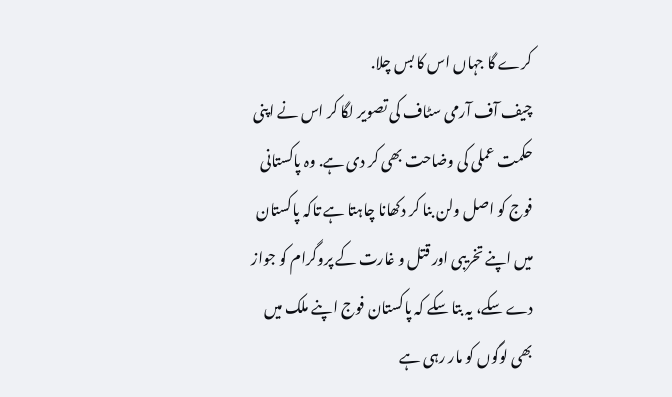کرے گا جہاں اس کا بس چلا.
چیف آف آرمی سٹاف کی تصویر لگا کر اس نے اپنی حکمت عملی کی وضاحت بھی کر دی ہے. وہ پاکستانی فوج کو اصل ولن بنا کر دکھانا چاہتا ہے تاکہ پاکستان میں اپنے تخریبی اور قتل و غارت کے پروگرام کو جواز دے سکے، یہ بتا سکے کہ پاکستان فوج اپنے ملک میں بھی لوگوں کو مار رہی ہے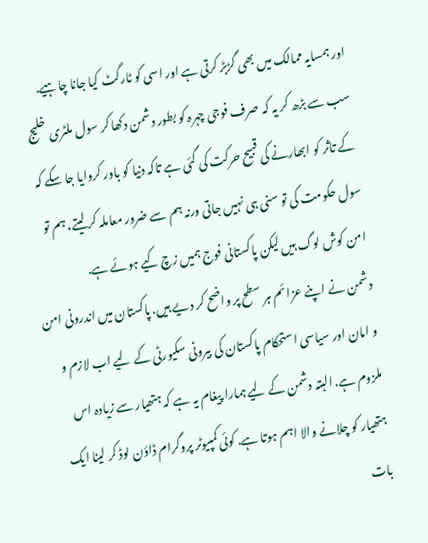اور ہمسایہ ممالک میں بھی گڑبڑ کرتی ہے اور اسی کو ٹارگٹ کیا جانا چاہیے. سب سے بڑھ کر یہ کہ صرف فوجی چہرہ کو بطور دشمن دکھا کر سول ملٹری خلیج کے تاثر کو ابھارنے کی قبیح حرکت کی گئی ہے تاکہ دنیا کو باور کروایا جا سکے کہ سول حکومت کی تو سنی ہی نہیں جاتی ورنہ ہم سے ضرور معاملہ کر لیتے، ہم تو امن کوش لوگ ہیں لیکن پاکستانی فوج ہمیں زچ کیے ہوئے ہے.
دشمن نے اپنے عزائم ہر سطح پر واضح کر دیے ہیں. پاکستان میں اندرونی امن و امان اور سیاسی استحکام پاکستان کی بیرونی سکیورٹی کے لیے اب لازم و ملزوم ہے. البتہ دشمن کے لیے ہمارا پیغام یہ ہے کہ ہتھیار سے زیادہ اس ہتھیار کو چلانے والا اہم ہوتا ہے. کوئی کمپیوٹر پروگرام ڈاؤن لوڈ کر لینا ایک بات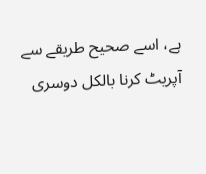ہے، اسے صحیح طریقے سے آپریٹ کرنا بالکل دوسری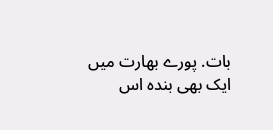بات. پورے بھارت میں ایک بھی بندہ اس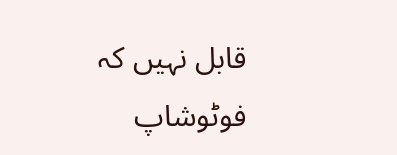قابل نہیں کہ فوٹوشاپ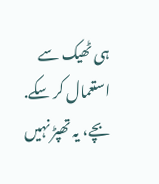ہی ٹھیک سے استعمال کر سکے.
بچے، یہ تھپڑ نہیں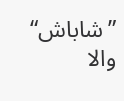”شاباش“ والا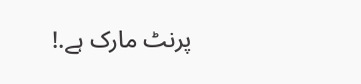پرنٹ مارک ہے.!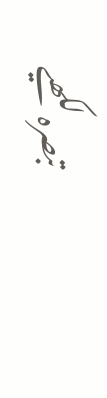تبصرہ لکھیے